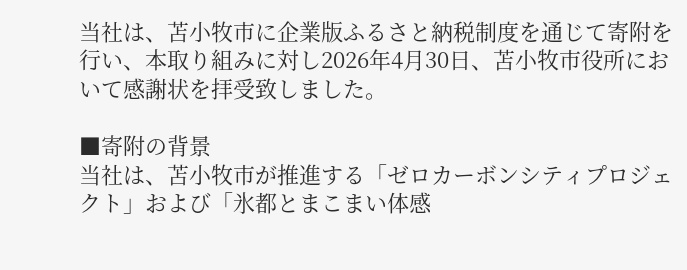当社は、苫小牧市に企業版ふるさと納税制度を通じて寄附を行い、本取り組みに対し2026年4月30日、苫小牧市役所において感謝状を拝受致しました。

■寄附の背景
当社は、苫小牧市が推進する「ゼロカーボンシティプロジェクト」および「氷都とまこまい体感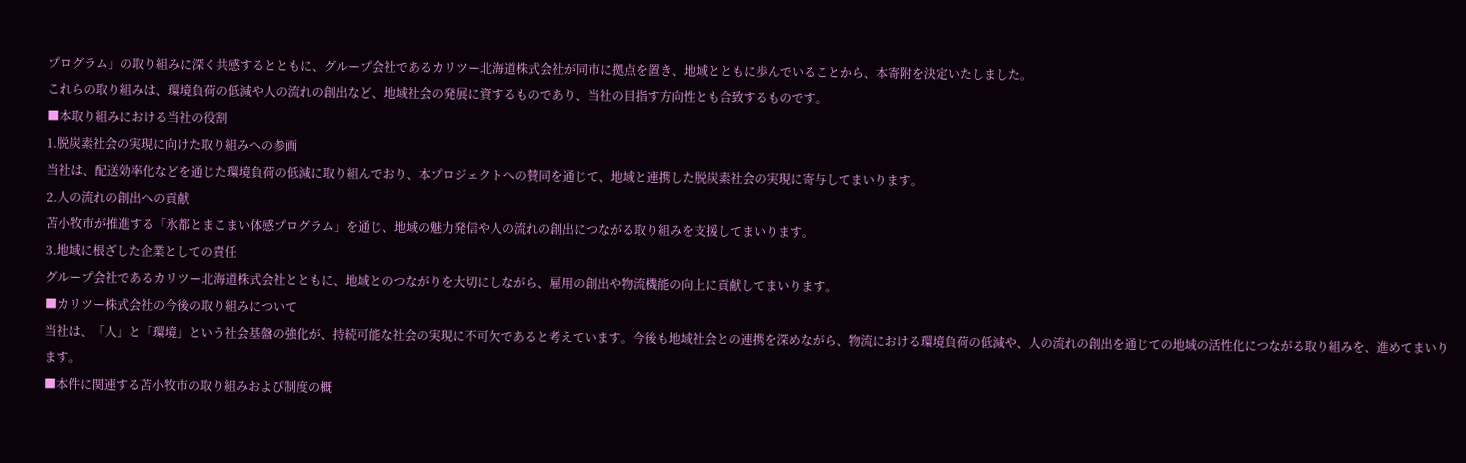プログラム」の取り組みに深く共感するとともに、グループ会社であるカリツー北海道株式会社が同市に拠点を置き、地域とともに歩んでいることから、本寄附を決定いたしました。
これらの取り組みは、環境負荷の低減や人の流れの創出など、地域社会の発展に資するものであり、当社の目指す方向性とも合致するものです。
■本取り組みにおける当社の役割
1.脱炭素社会の実現に向けた取り組みへの参画
当社は、配送効率化などを通じた環境負荷の低減に取り組んでおり、本プロジェクトへの賛同を通じて、地域と連携した脱炭素社会の実現に寄与してまいります。
2.人の流れの創出への貢献
苫小牧市が推進する「氷都とまこまい体感プログラム」を通じ、地域の魅力発信や人の流れの創出につながる取り組みを支援してまいります。
3.地域に根ざした企業としての責任
グループ会社であるカリツー北海道株式会社とともに、地域とのつながりを大切にしながら、雇用の創出や物流機能の向上に貢献してまいります。
■カリツー株式会社の今後の取り組みについて
当社は、「人」と「環境」という社会基盤の強化が、持続可能な社会の実現に不可欠であると考えています。今後も地域社会との連携を深めながら、物流における環境負荷の低減や、人の流れの創出を通じての地域の活性化につながる取り組みを、進めてまいります。
■本件に関連する苫小牧市の取り組みおよび制度の概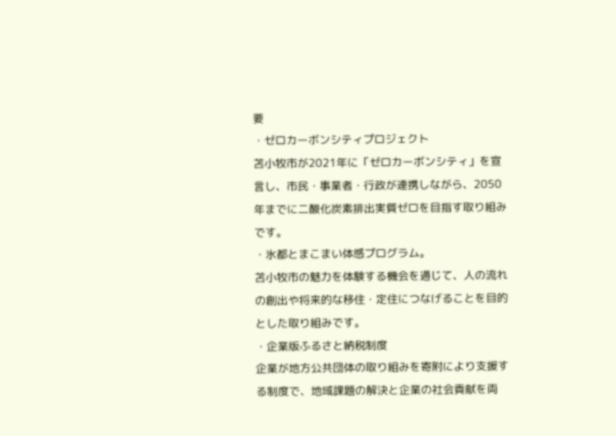要
・ゼロカーボンシティプロジェクト
苫小牧市が2021年に「ゼロカーボンシティ」を宣言し、市民・事業者・行政が連携しながら、2050年までに二酸化炭素排出実質ゼロを目指す取り組みです。
・氷都とまこまい体感プログラム。
苫小牧市の魅力を体験する機会を通じて、人の流れの創出や将来的な移住・定住につなげることを目的とした取り組みです。
・企業版ふるさと納税制度
企業が地方公共団体の取り組みを寄附により支援する制度で、地域課題の解決と企業の社会貢献を両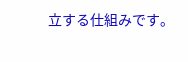立する仕組みです。